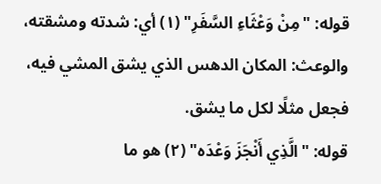قوله: "مِنْ وَعْثَاءِ السَّفَرِ" (١) أي: شدته ومشقته، والوعث: المكان الدهس الذي يشق المشي فيه، فجعل مثلًا لكل ما يشق.
قوله: "الَّذِي أَنْجَزَ وَعْدَه" (٢) هو ما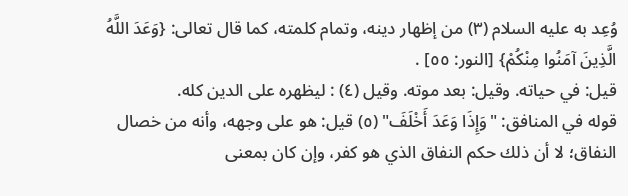وُعِد به عليه السلام (٣) من إظهار دينه، وتمام كلمته، كما قال تعالى: {وَعَدَ اللَّهُ الَّذِينَ آمَنُوا مِنْكُمْ} [النور: ٥٥] .
قيل: في حياته. وقيل: بعد موته. وقيل (٤) : ليظهره على الدين كله.
قوله في المنافق: "وَإِذَا وَعَدَ أَخْلَفَ" (٥) قيل: هو على وجهه، وأنه من خصال النفاق؛ لا أن ذلك حكم النفاق الذي هو كفر، وإن كان بمعنى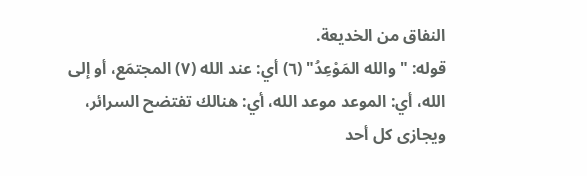النفاق من الخديعة.
قوله: "والله المَوْعِدُ" (٦) أي: عند الله (٧) المجتمَع، أو إلى الله، أي: الموعد موعد الله، أي: هنالك تفتضح السرائر، ويجازى كل أحد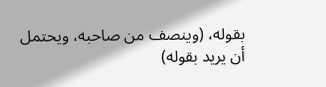بقوله، (وينصف من صاحبه، ويحتمل أن يريد بقوله)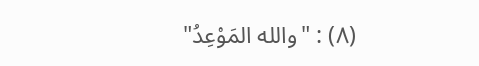(٨) : "والله المَوْعِدُ"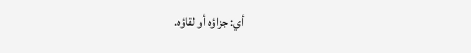أي: جزاؤه أو لقاؤه.